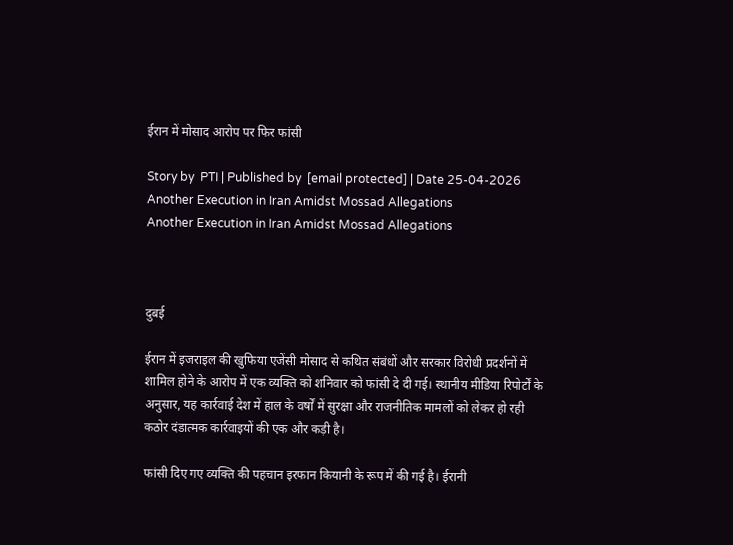ईरान में मोसाद आरोप पर फिर फांसी

Story by  PTI | Published by  [email protected] | Date 25-04-2026
Another Execution in Iran Amidst Mossad Allegations
Another Execution in Iran Amidst Mossad Allegations



दुबई

ईरान में इजराइल की खुफिया एजेंसी मोसाद से कथित संबंधों और सरकार विरोधी प्रदर्शनों में शामिल होने के आरोप में एक व्यक्ति को शनिवार को फांसी दे दी गई। स्थानीय मीडिया रिपोर्टों के अनुसार, यह कार्रवाई देश में हाल के वर्षों में सुरक्षा और राजनीतिक मामलों को लेकर हो रही कठोर दंडात्मक कार्रवाइयों की एक और कड़ी है।

फांसी दिए गए व्यक्ति की पहचान इरफान कियानी के रूप में की गई है। ईरानी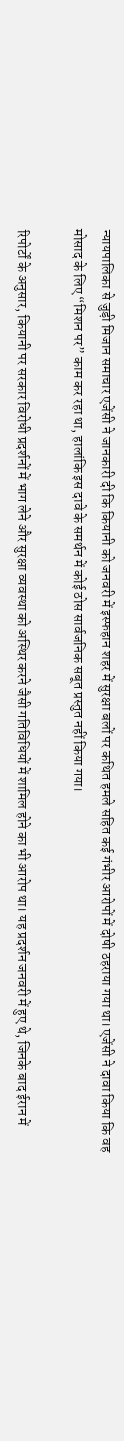न्यायपालिका से जुड़ी मिजान समाचार एजेंसी ने जानकारी दी कि कियानी को जनवरी में इस्फहान शहर में सुरक्षा बलों पर कथित हमले सहित कई गंभीर आरोपों में दोषी ठहराया गया था। एजेंसी ने दावा किया कि वह मोसाद के लिए “मिशन पर” काम कर रहा था, हालांकि इस दावे के समर्थन में कोई ठोस सार्वजनिक सबूत प्रस्तुत नहीं किया गया।

रिपोर्टों के अनुसार, कियानी पर सरकार विरोधी प्रदर्शनों में भाग लेने और सुरक्षा व्यवस्था को अस्थिर करने जैसी गतिविधियों में शामिल होने का भी आरोप था। यह प्रदर्शन जनवरी में हुए थे, जिनके बाद ईरान में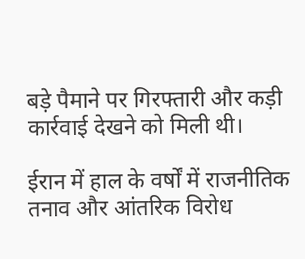बड़े पैमाने पर गिरफ्तारी और कड़ी कार्रवाई देखने को मिली थी।

ईरान में हाल के वर्षों में राजनीतिक तनाव और आंतरिक विरोध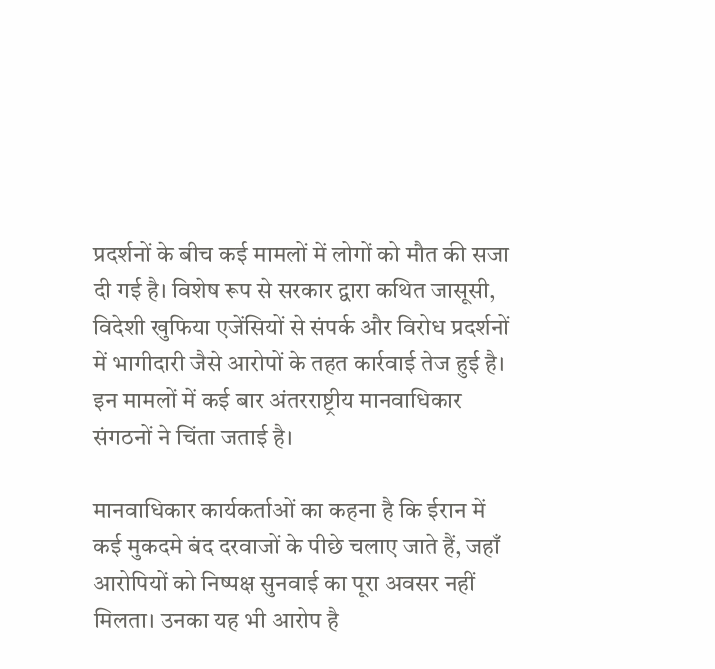प्रदर्शनों के बीच कई मामलों में लोगों को मौत की सजा दी गई है। विशेष रूप से सरकार द्वारा कथित जासूसी, विदेशी खुफिया एजेंसियों से संपर्क और विरोध प्रदर्शनों में भागीदारी जैसे आरोपों के तहत कार्रवाई तेज हुई है। इन मामलों में कई बार अंतरराष्ट्रीय मानवाधिकार संगठनों ने चिंता जताई है।

मानवाधिकार कार्यकर्ताओं का कहना है कि ईरान में कई मुकदमे बंद दरवाजों के पीछे चलाए जाते हैं, जहाँ आरोपियों को निष्पक्ष सुनवाई का पूरा अवसर नहीं मिलता। उनका यह भी आरोप है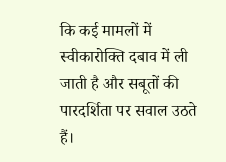कि कई मामलों में स्वीकारोक्ति दबाव में ली जाती है और सबूतों की पारदर्शिता पर सवाल उठते हैं।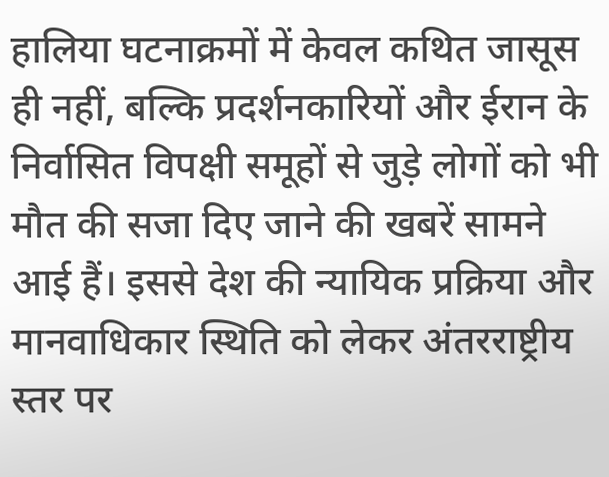हालिया घटनाक्रमों में केवल कथित जासूस ही नहीं, बल्कि प्रदर्शनकारियों और ईरान के निर्वासित विपक्षी समूहों से जुड़े लोगों को भी मौत की सजा दिए जाने की खबरें सामने आई हैं। इससे देश की न्यायिक प्रक्रिया और मानवाधिकार स्थिति को लेकर अंतरराष्ट्रीय स्तर पर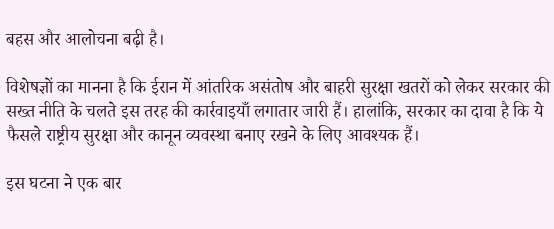बहस और आलोचना बढ़ी है।

विशेषज्ञों का मानना है कि ईरान में आंतरिक असंतोष और बाहरी सुरक्षा खतरों को लेकर सरकार की सख्त नीति के चलते इस तरह की कार्रवाइयाँ लगातार जारी हैं। हालांकि, सरकार का दावा है कि ये फैसले राष्ट्रीय सुरक्षा और कानून व्यवस्था बनाए रखने के लिए आवश्यक हैं।

इस घटना ने एक बार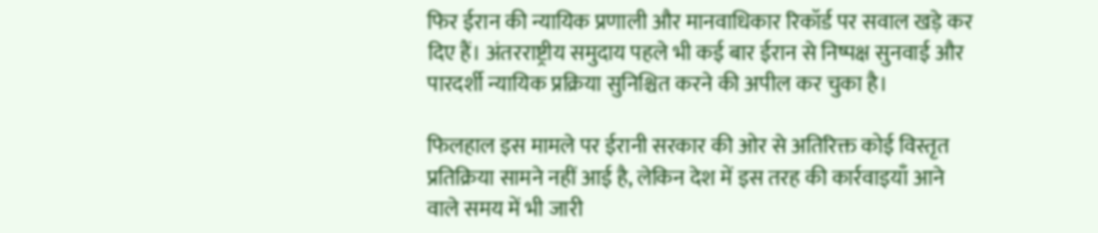फिर ईरान की न्यायिक प्रणाली और मानवाधिकार रिकॉर्ड पर सवाल खड़े कर दिए हैं। अंतरराष्ट्रीय समुदाय पहले भी कई बार ईरान से निष्पक्ष सुनवाई और पारदर्शी न्यायिक प्रक्रिया सुनिश्चित करने की अपील कर चुका है।

फिलहाल इस मामले पर ईरानी सरकार की ओर से अतिरिक्त कोई विस्तृत प्रतिक्रिया सामने नहीं आई है, लेकिन देश में इस तरह की कार्रवाइयाँ आने वाले समय में भी जारी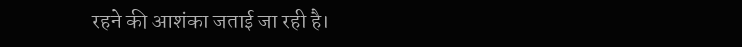रहने की आशंका जताई जा रही है।